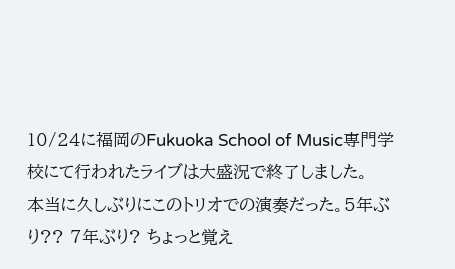10/24に福岡のFukuoka School of Music専門学校にて行われたライブは大盛況で終了しました。
本当に久しぶりにこのトリオでの演奏だった。5年ぶり?? 7年ぶり? ちょっと覚え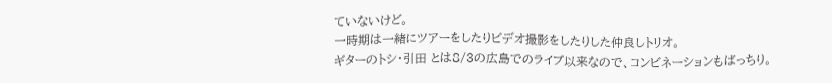ていないけど。
一時期は一緒にツアーをしたりビデオ撮影をしたりした仲良しトリオ。
ギターのトシ・引田 とは8/3の広島でのライブ以来なので、コンビネーションもばっちり。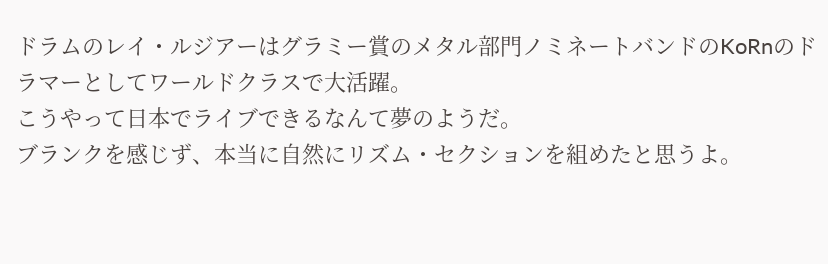ドラムのレイ・ルジアーはグラミー賞のメタル部門ノミネートバンドのKoRnのドラマーとしてワールドクラスで大活躍。
こうやって日本でライブできるなんて夢のようだ。
ブランクを感じず、本当に自然にリズム・セクションを組めたと思うよ。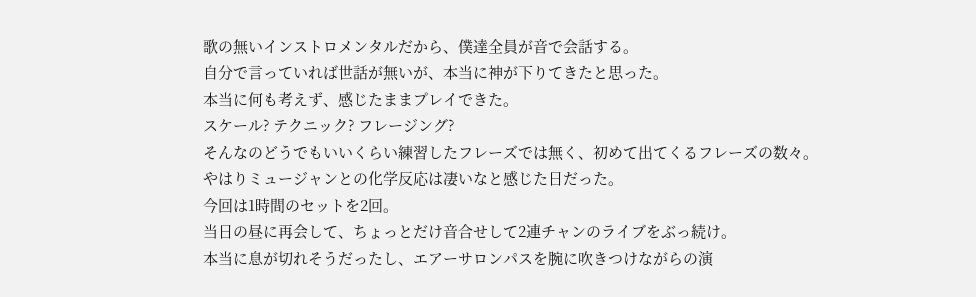歌の無いインストロメンタルだから、僕達全員が音で会話する。
自分で言っていれば世話が無いが、本当に神が下りてきたと思った。
本当に何も考えず、感じたままプレイできた。
スケール? テクニック? フレージング?
そんなのどうでもいいくらい練習したフレーズでは無く、初めて出てくるフレーズの数々。
やはりミュージャンとの化学反応は凄いなと感じた日だった。
今回は1時間のセットを2回。
当日の昼に再会して、ちょっとだけ音合せして2連チャンのライブをぶっ続け。
本当に息が切れそうだったし、エアーサロンパスを腕に吹きつけながらの演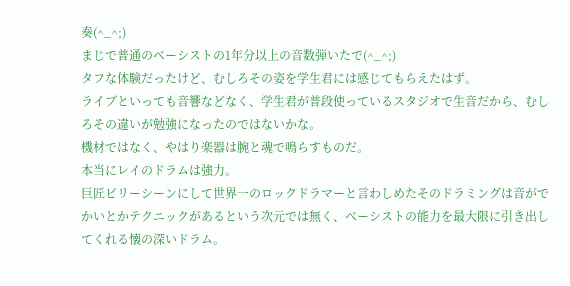奏(^_^;)
まじで普通のベーシストの1年分以上の音数弾いたで(^_^;)
タフな体験だったけど、むしろその姿を学生君には感じてもらえたはず。
ライブといっても音響などなく、学生君が普段使っているスタジオで生音だから、むしろその違いが勉強になったのではないかな。
機材ではなく、やはり楽器は腕と魂で鳴らすものだ。
本当にレイのドラムは強力。
巨匠ビリーシーンにして世界一のロックドラマーと言わしめたそのドラミングは音がでかいとかテクニックがあるという次元では無く、ベーシストの能力を最大限に引き出してくれる懐の深いドラム。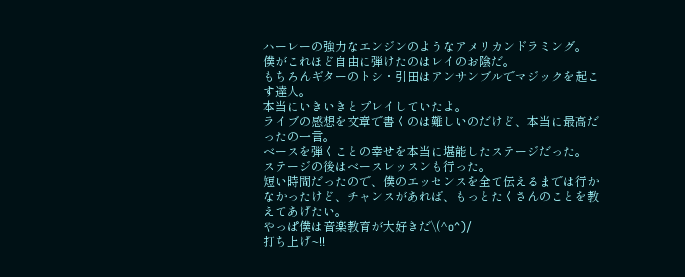ハーレーの強力なエンジンのようなアメリカンドラミング。
僕がこれほど自由に弾けたのはレイのお陰だ。
もちろんギターのトシ・引田はアンサンブルでマジックを起こす達人。
本当にいきいきとプレイしていたよ。
ライブの感想を文章で書くのは難しいのだけど、本当に最高だったの一言。
ベースを弾くことの幸せを本当に堪能したステージだった。
ステージの後はベースレッスンも行った。
短い時間だったので、僕のエッセンスを全て伝えるまでは行かなかったけど、チャンスがあれば、もっとたくさんのことを教えてあげたい。
やっぱ僕は音楽教育が大好きだ\(^o^)/
打ち上げ~!!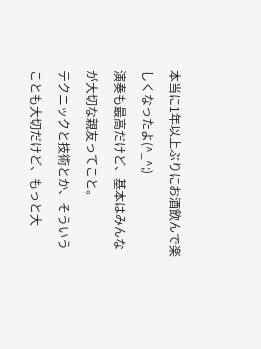本当に1年以上ぶりにお酒飲んで楽しくなったよ(^_^;)
演奏も最高だけど、基本はみんなが大切な親友ってこと。
テクニックと技術とか、そういうことも大切だけど、もっと大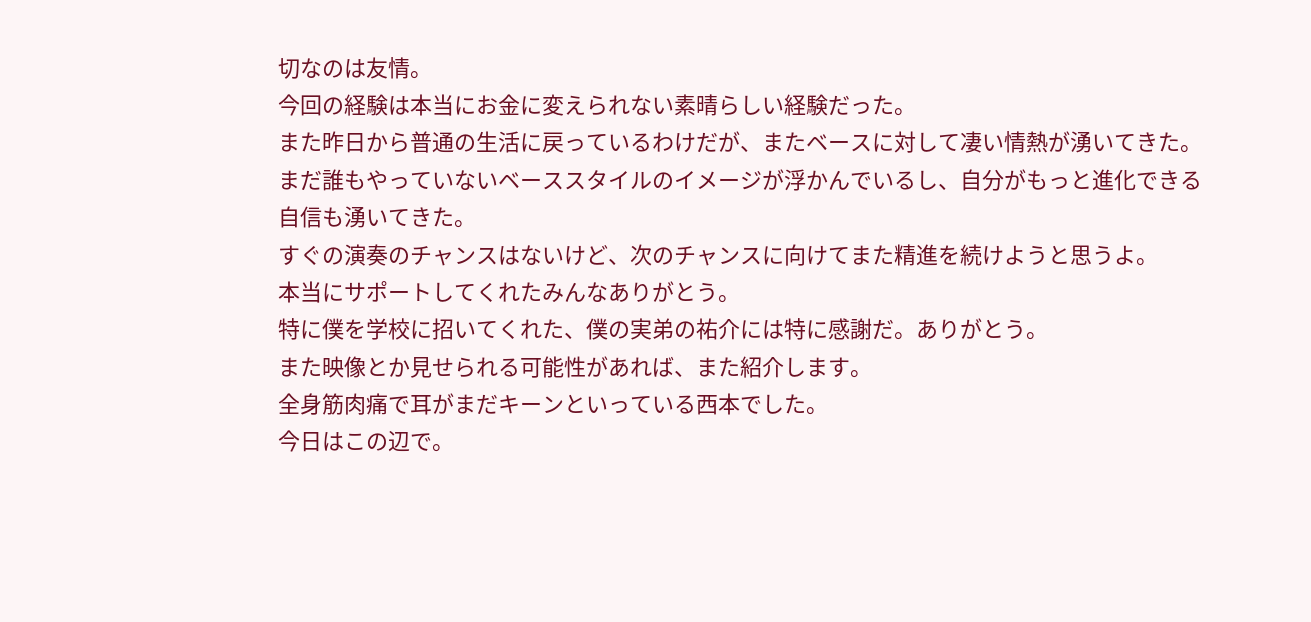切なのは友情。
今回の経験は本当にお金に変えられない素晴らしい経験だった。
また昨日から普通の生活に戻っているわけだが、またベースに対して凄い情熱が湧いてきた。
まだ誰もやっていないベーススタイルのイメージが浮かんでいるし、自分がもっと進化できる自信も湧いてきた。
すぐの演奏のチャンスはないけど、次のチャンスに向けてまた精進を続けようと思うよ。
本当にサポートしてくれたみんなありがとう。
特に僕を学校に招いてくれた、僕の実弟の祐介には特に感謝だ。ありがとう。
また映像とか見せられる可能性があれば、また紹介します。
全身筋肉痛で耳がまだキーンといっている西本でした。
今日はこの辺で。